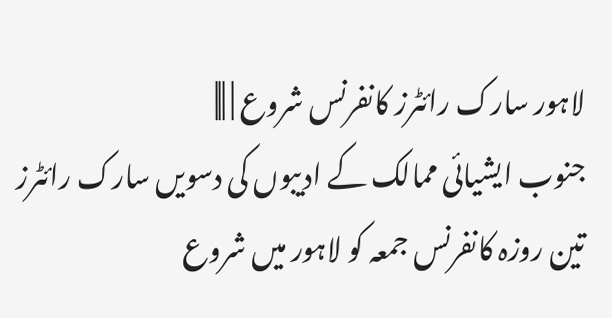لاہور سارک رائٹرز کانفرنس شروع | |||
جنوب ایشیائی ممالک کے ادیبوں کی دسویں سارک رائٹرز تین روزہ کانفرنس جمعہ کو لاہور میں شروع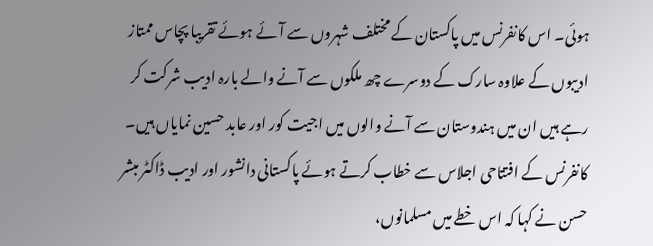ہوئی۔ اس کانفرنس میں پاکستان کے مختلف شہروں سے آئے ہوئے تقریبا پچاس ممتاز ادیبوں کے علاوہ سارک کے دوسرے چھ ملکوں سے آنے والے بارہ ادیب شرکت کر رہے ہیں ان میں ہندوستان سے آنے والوں میں اجیت کور اور عابد حسین نمایاں ہیں۔ کانفرنس کے افتتاحی اجلاس سے خطاب کرتے ہوئے پاکستانی دانشور اور ادیب ڈاکٹر مبشر حسن نے کہا کہ اس خطے میں مسلمانوں،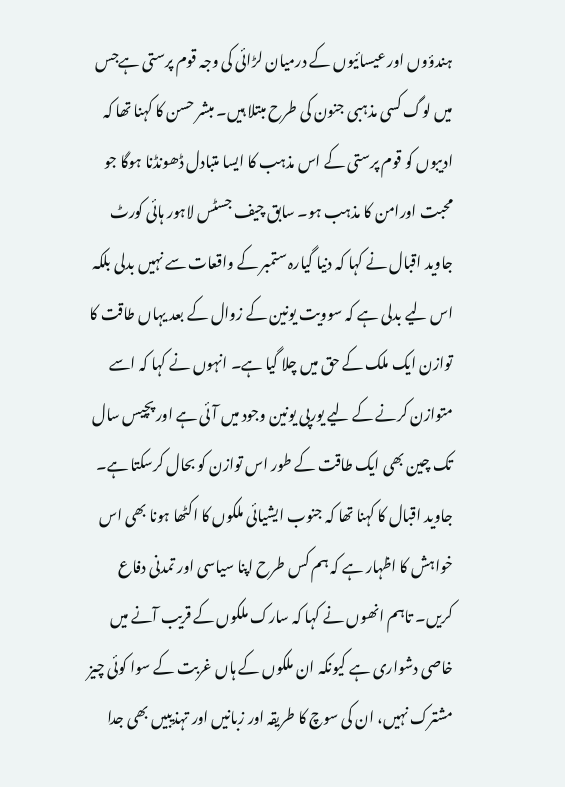ہندؤوں اور عیسائیوں کے درمیان لڑائی کی وجہ قوم پرستی ہےجس میں لوگ کسی مذہبی جنون کی طرح مبتلا ہیں۔ مبشر حسن کا کہنا تھا کہ ادیبوں کو قوم پرستی کے اس مذہب کا ایسا متبادل ڈھونڈنا ہوگا جو محبت اورامن کا مذہب ہو۔ سابق چیف جسٹس لاہور ہائی کورٹ جاوید اقبال نے کہا کہ دنیا گیارہ ستمبر کے واقعات سے نہیں بدلی بلکہ اس لیے بدلی ہے کہ سوویت یونین کے زوال کے بعد یہاں طاقت کا توازن ایک ملک کے حق میں چلا گیا ہے۔ انہوں نے کہا کہ اسے متوازن کرنے کے لیے یورپی یونین وجود میں آئی ہے اور پچیس سال تک چین بھی ایک طاقت کے طور اس توازن کو بحال کرسکتا ہے۔ جاوید اقبال کا کہنا تھا کہ جنوب ایشیائی ملکوں کا اکٹھا ہونا بھی اس خواہش کا اظہار ہے کہ ہم کس طرح اپنا سیاسی اور تمدنی دفاع کریں۔ تاہم انھوں نے کہا کہ سارک ملکوں کے قریب آنے میں خاصی دشواری ہے کیونکہ ان ملکوں کے ہاں غربت کے سوا کوئی چیز مشترک نہیں، ان کی سوچ کا طریقہ اور زبانیں اور تہذیبیں بھی جدا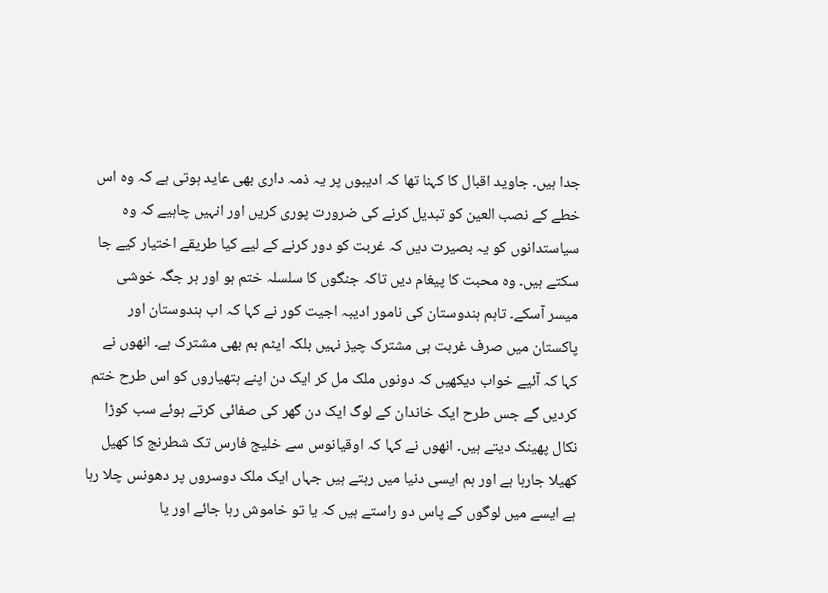جدا ہیں۔ جاوید اقبال کا کہنا تھا کہ ادیبوں پر یہ ذمہ داری بھی عاید ہوتی ہے کہ وہ اس خطے کے نصب العین کو تبدیل کرنے کی ضرورت پوری کریں اور انہیں چاہیے کہ وہ سیاستدانوں کو یہ بصیرت دیں کہ غربت کو دور کرنے کے لیے کیا طریقے اختیار کیے جا سکتے ہیں۔ وہ محبت کا پیغام دیں تاکہ جنگوں کا سلسلہ ختم ہو اور ہر جگہ خوشی میسر آسکے۔ تاہم ہندوستان کی نامور ادیبہ اجیت کور نے کہا کہ اب ہندوستان اور پاکستان میں صرف غربت ہی مشترک چیز نہیں بلکہ ایٹم بم بھی مشترک ہے۔ انھوں نے کہا کہ آئیے خواب دیکھیں کہ دونوں ملک مل کر ایک دن اپنے ہتھیاروں کو اس طرح ختم کردیں گے جس طرح ایک خاندان کے لوگ ایک دن گھر کی صفائی کرتے ہوئے سب کوڑا نکال پھینک دیتے ہیں۔ انھوں نے کہا کہ اوقیانوس سے خلیج فارس تک شطرنج کا کھیل کھیلا جارہا ہے اور ہم ایسی دنیا میں رہتے ہیں جہاں ایک ملک دوسروں پر دھونس چلا رہا ہے ایسے میں لوگوں کے پاس دو راستے ہیں کہ یا تو خاموش رہا جائے اور یا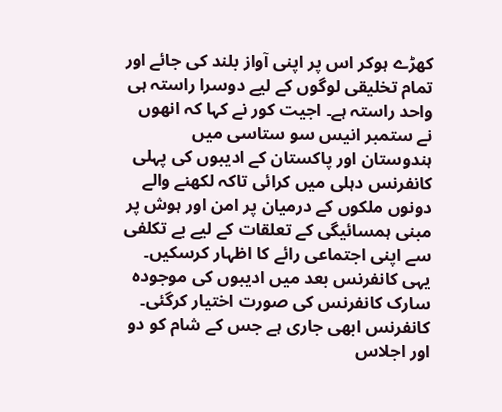کھڑے ہوکر اس پر اپنی آواز بلند کی جائے اور تمام تخلیقی لوگوں کے لیے دوسرا راستہ ہی واحد راستہ ہے۔ اجیت کور نے کہا کہ انھوں نے ستمبر انیس سو ستاسی میں ہندوستان اور پاکستان کے ادیبوں کی پہلی کانفرنس دہلی میں کرائی تاکہ لکھنے والے دونوں ملکوں کے درمیان پر امن اور ہوش پر مبنی ہمسائیگی کے تعلقات کے لیے بے تکلفی سے اپنی اجتماعی رائے کا اظہار کرسکیں۔ یہی کانفرنس بعد میں ادیبوں کی موجودہ سارک کانفرنس کی صورت اختیار کرگئی۔ کانفرنس ابھی جاری ہے جس کے شام کو دو اور اجلاس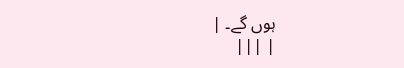ہوں گے۔ |
| |||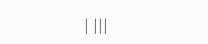| |||